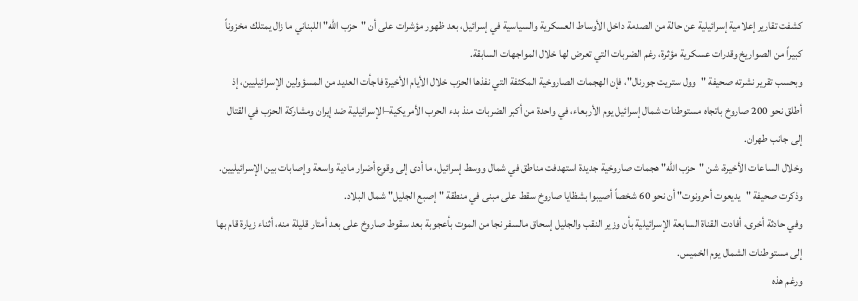كشفت تقارير إعلامية إسرائيلية عن حالة من الصدمة داخل الأوساط العسكرية والسياسية في إسرائيل، بعد ظهور مؤشرات على أن "حزب الله" اللبناني ما زال يمتلك مخزوناً كبيراً من الصواريخ وقدرات عسكرية مؤثرة، رغم الضربات التي تعرض لها خلال المواجهات السابقة.
وبحسب تقرير نشرته صحيفة "وول ستريت جورنال"، فإن الهجمات الصاروخية المكثفة التي نفذها الحزب خلال الأيام الأخيرة فاجأت العديد من المسؤولين الإسرائيليين، إذ أطلق نحو 200 صاروخ باتجاه مستوطنات شمال إسرائيل يوم الأربعاء، في واحدة من أكبر الضربات منذ بدء الحرب الأمريكية–الإسرائيلية ضد إيران ومشاركة الحزب في القتال إلى جانب طهران.
وخلال الساعات الأخيرة، شن "حزب الله" هجمات صاروخية جديدة استهدفت مناطق في شمال ووسط إسرائيل، ما أدى إلى وقوع أضرار مادية واسعة وإصابات بين الإسرائيليين. وذكرت صحيفة "يديعوت أحرونوت" أن نحو 60 شخصاً أصيبوا بشظايا صاروخ سقط على مبنى في منطقة "إصبع الجليل" شمال البلاد.
وفي حادثة أخرى، أفادت القناة السابعة الإسرائيلية بأن وزير النقب والجليل إسحاق مالسفر نجا من الموت بأعجوبة بعد سقوط صاروخ على بعد أمتار قليلة منه، أثناء زيارة قام بها إلى مستوطنات الشمال يوم الخميس.
ورغم هذه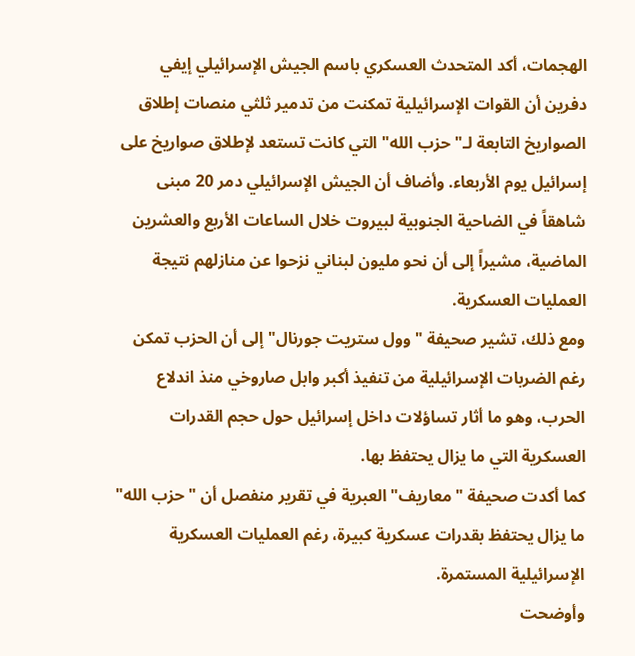الهجمات، أكد المتحدث العسكري باسم الجيش الإسرائيلي إيفي دفرين أن القوات الإسرائيلية تمكنت من تدمير ثلثي منصات إطلاق الصواريخ التابعة لـ"حزب الله" التي كانت تستعد لإطلاق صواريخ على إسرائيل يوم الأربعاء. وأضاف أن الجيش الإسرائيلي دمر 20 مبنى شاهقاً في الضاحية الجنوبية لبيروت خلال الساعات الأربع والعشرين الماضية، مشيراً إلى أن نحو مليون لبناني نزحوا عن منازلهم نتيجة العمليات العسكرية.
ومع ذلك، تشير صحيفة "وول ستريت جورنال" إلى أن الحزب تمكن رغم الضربات الإسرائيلية من تنفيذ أكبر وابل صاروخي منذ اندلاع الحرب، وهو ما أثار تساؤلات داخل إسرائيل حول حجم القدرات العسكرية التي ما يزال يحتفظ بها.
كما أكدت صحيفة "معاريف" العبرية في تقرير منفصل أن "حزب الله" ما يزال يحتفظ بقدرات عسكرية كبيرة، رغم العمليات العسكرية الإسرائيلية المستمرة.
وأوضحت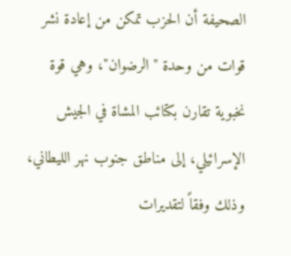الصحيفة أن الحزب تمكن من إعادة نشر قوات من وحدة "الرضوان"، وهي قوة نخبوية تقارن بكتائب المشاة في الجيش الإسرائيلي، إلى مناطق جنوب نهر الليطاني، وذلك وفقاً لتقديرات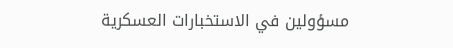مسؤولين في الاستخبارات العسكرية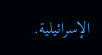الإسرائيلية.